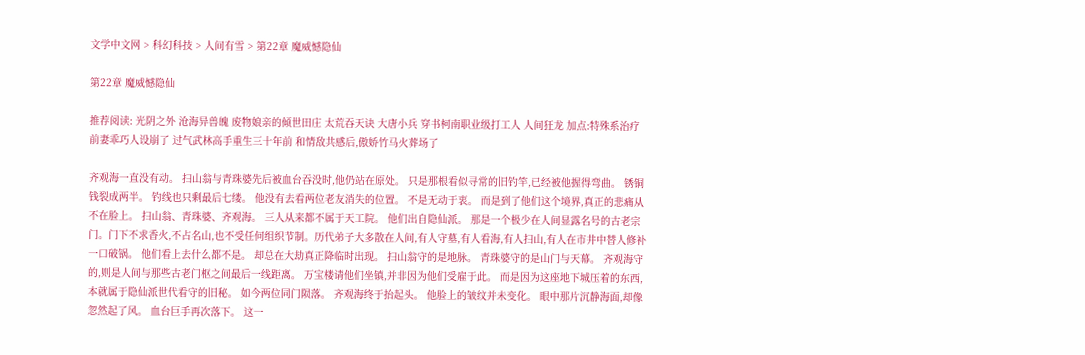文学中文网 > 科幻科技 > 人间有雪 > 第22章 魔威憾隐仙

第22章 魔威憾隐仙

推荐阅读: 光阴之外 沧海异兽魄 废物娘亲的倾世田庄 太荒吞天诀 大唐小兵 穿书柯南职业级打工人 人间狂龙 加点:特殊系治疗 前妻乖巧人设崩了 过气武林高手重生三十年前 和情敌共感后,傲娇竹马火葬场了

齐观海一直没有动。 扫山翁与青珠婆先后被血台吞没时,他仍站在原处。 只是那根看似寻常的旧钓竿,已经被他握得弯曲。 锈铜钱裂成两半。 钓线也只剩最后七缕。 他没有去看两位老友消失的位置。 不是无动于衷。 而是到了他们这个境界,真正的悲痛从不在脸上。 扫山翁、青珠婆、齐观海。 三人从来都不属于天工院。 他们出自隐仙派。 那是一个极少在人间显露名号的古老宗门。门下不求香火,不占名山,也不受任何组织节制。历代弟子大多散在人间,有人守墓,有人看海,有人扫山,有人在市井中替人修补一口破锅。 他们看上去什么都不是。 却总在大劫真正降临时出现。 扫山翁守的是地脉。 青珠婆守的是山门与天幕。 齐观海守的,则是人间与那些古老门枢之间最后一线距离。 万宝楼请他们坐镇,并非因为他们受雇于此。 而是因为这座地下城压着的东西,本就属于隐仙派世代看守的旧秘。 如今两位同门陨落。 齐观海终于抬起头。 他脸上的皱纹并未变化。 眼中那片沉静海面,却像忽然起了风。 血台巨手再次落下。 这一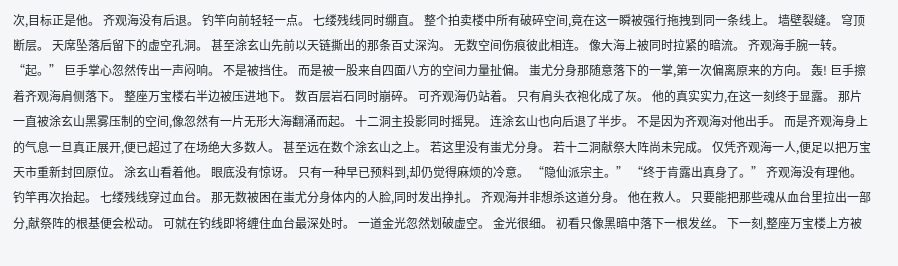次,目标正是他。 齐观海没有后退。 钓竿向前轻轻一点。 七缕残线同时绷直。 整个拍卖楼中所有破碎空间,竟在这一瞬被强行拖拽到同一条线上。 墙壁裂缝。 穹顶断层。 天席坠落后留下的虚空孔洞。 甚至涂玄山先前以天链撕出的那条百丈深沟。 无数空间伤痕彼此相连。 像大海上被同时拉紧的暗流。 齐观海手腕一转。 “起。” 巨手掌心忽然传出一声闷响。 不是被挡住。 而是被一股来自四面八方的空间力量扯偏。 蚩尤分身那随意落下的一掌,第一次偏离原来的方向。 轰! 巨手擦着齐观海肩侧落下。 整座万宝楼右半边被压进地下。 数百层岩石同时崩碎。 可齐观海仍站着。 只有肩头衣袍化成了灰。 他的真实实力,在这一刻终于显露。 那片一直被涂玄山黑雾压制的空间,像忽然有一片无形大海翻涌而起。 十二洞主投影同时摇晃。 连涂玄山也向后退了半步。 不是因为齐观海对他出手。 而是齐观海身上的气息一旦真正展开,便已超过了在场绝大多数人。 甚至远在数个涂玄山之上。 若这里没有蚩尤分身。 若十二洞献祭大阵尚未完成。 仅凭齐观海一人,便足以把万宝天市重新封回原位。 涂玄山看着他。 眼底没有惊讶。 只有一种早已预料到,却仍觉得麻烦的冷意。 “隐仙派宗主。” “终于肯露出真身了。” 齐观海没有理他。 钓竿再次抬起。 七缕残线穿过血台。 那无数被困在蚩尤分身体内的人脸,同时发出挣扎。 齐观海并非想杀这道分身。 他在救人。 只要能把那些魂从血台里拉出一部分,献祭阵的根基便会松动。 可就在钓线即将缠住血台最深处时。 一道金光忽然划破虚空。 金光很细。 初看只像黑暗中落下一根发丝。 下一刻,整座万宝楼上方被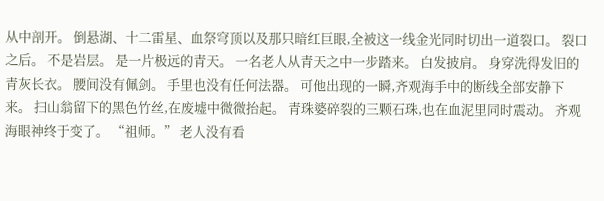从中剖开。 倒悬湖、十二雷星、血祭穹顶以及那只暗红巨眼,全被这一线金光同时切出一道裂口。 裂口之后。 不是岩层。 是一片极远的青天。 一名老人从青天之中一步踏来。 白发披肩。 身穿洗得发旧的青灰长衣。 腰间没有佩剑。 手里也没有任何法器。 可他出现的一瞬,齐观海手中的断线全部安静下来。 扫山翁留下的黑色竹丝,在废墟中微微抬起。 青珠婆碎裂的三颗石珠,也在血泥里同时震动。 齐观海眼神终于变了。 “祖师。” 老人没有看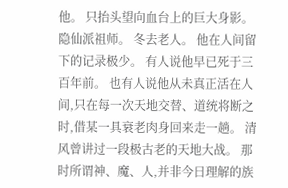他。 只抬头望向血台上的巨大身影。 隐仙派祖师。 冬去老人。 他在人间留下的记录极少。 有人说他早已死于三百年前。 也有人说他从未真正活在人间,只在每一次天地交替、道统将断之时,借某一具衰老肉身回来走一趟。 清风曾讲过一段极古老的天地大战。 那时所谓神、魔、人,并非今日理解的族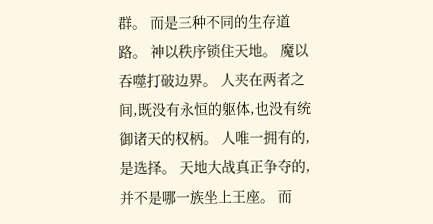群。 而是三种不同的生存道路。 神以秩序锁住天地。 魔以吞噬打破边界。 人夹在两者之间,既没有永恒的躯体,也没有统御诸天的权柄。 人唯一拥有的,是选择。 天地大战真正争夺的,并不是哪一族坐上王座。 而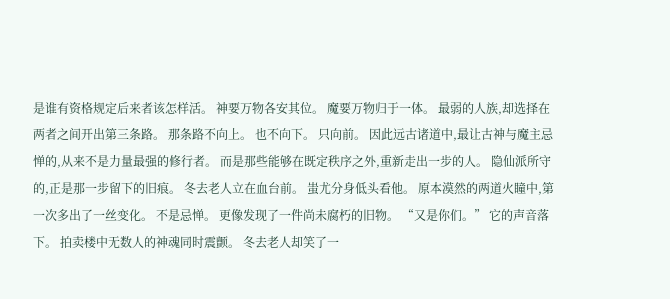是谁有资格规定后来者该怎样活。 神要万物各安其位。 魔要万物归于一体。 最弱的人族,却选择在两者之间开出第三条路。 那条路不向上。 也不向下。 只向前。 因此远古诸道中,最让古神与魔主忌惮的,从来不是力量最强的修行者。 而是那些能够在既定秩序之外,重新走出一步的人。 隐仙派所守的,正是那一步留下的旧痕。 冬去老人立在血台前。 蚩尤分身低头看他。 原本漠然的两道火瞳中,第一次多出了一丝变化。 不是忌惮。 更像发现了一件尚未腐朽的旧物。 “又是你们。” 它的声音落下。 拍卖楼中无数人的神魂同时震颤。 冬去老人却笑了一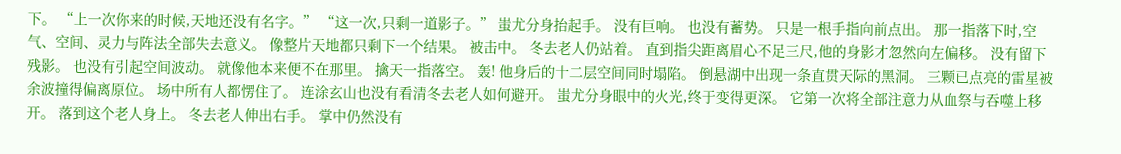下。 “上一次你来的时候,天地还没有名字。” “这一次,只剩一道影子。” 蚩尤分身抬起手。 没有巨响。 也没有蓄势。 只是一根手指向前点出。 那一指落下时,空气、空间、灵力与阵法全部失去意义。 像整片天地都只剩下一个结果。 被击中。 冬去老人仍站着。 直到指尖距离眉心不足三尺,他的身影才忽然向左偏移。 没有留下残影。 也没有引起空间波动。 就像他本来便不在那里。 擒天一指落空。 轰! 他身后的十二层空间同时塌陷。 倒悬湖中出现一条直贯天际的黑洞。 三颗已点亮的雷星被余波撞得偏离原位。 场中所有人都愣住了。 连涂玄山也没有看清冬去老人如何避开。 蚩尤分身眼中的火光,终于变得更深。 它第一次将全部注意力从血祭与吞噬上移开。 落到这个老人身上。 冬去老人伸出右手。 掌中仍然没有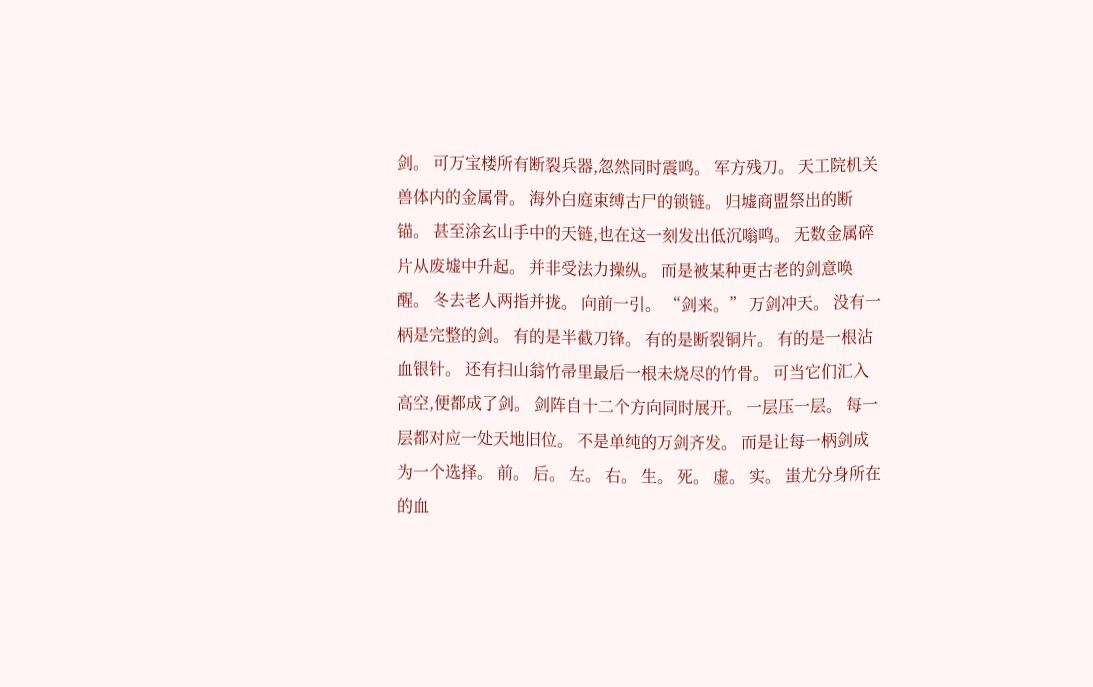剑。 可万宝楼所有断裂兵器,忽然同时震鸣。 军方残刀。 天工院机关兽体内的金属骨。 海外白庭束缚古尸的锁链。 归墟商盟祭出的断锚。 甚至涂玄山手中的天链,也在这一刻发出低沉嗡鸣。 无数金属碎片从废墟中升起。 并非受法力操纵。 而是被某种更古老的剑意唤醒。 冬去老人两指并拢。 向前一引。 “剑来。” 万剑冲天。 没有一柄是完整的剑。 有的是半截刀锋。 有的是断裂铜片。 有的是一根沾血银针。 还有扫山翁竹帚里最后一根未烧尽的竹骨。 可当它们汇入高空,便都成了剑。 剑阵自十二个方向同时展开。 一层压一层。 每一层都对应一处天地旧位。 不是单纯的万剑齐发。 而是让每一柄剑成为一个选择。 前。 后。 左。 右。 生。 死。 虚。 实。 蚩尤分身所在的血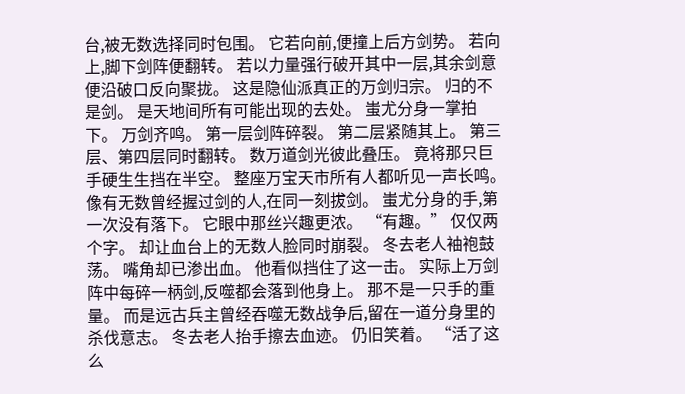台,被无数选择同时包围。 它若向前,便撞上后方剑势。 若向上,脚下剑阵便翻转。 若以力量强行破开其中一层,其余剑意便沿破口反向聚拢。 这是隐仙派真正的万剑归宗。 归的不是剑。 是天地间所有可能出现的去处。 蚩尤分身一掌拍下。 万剑齐鸣。 第一层剑阵碎裂。 第二层紧随其上。 第三层、第四层同时翻转。 数万道剑光彼此叠压。 竟将那只巨手硬生生挡在半空。 整座万宝天市所有人都听见一声长鸣。 像有无数曾经握过剑的人,在同一刻拔剑。 蚩尤分身的手,第一次没有落下。 它眼中那丝兴趣更浓。 “有趣。” 仅仅两个字。 却让血台上的无数人脸同时崩裂。 冬去老人袖袍鼓荡。 嘴角却已渗出血。 他看似挡住了这一击。 实际上万剑阵中每碎一柄剑,反噬都会落到他身上。 那不是一只手的重量。 而是远古兵主曾经吞噬无数战争后,留在一道分身里的杀伐意志。 冬去老人抬手擦去血迹。 仍旧笑着。 “活了这么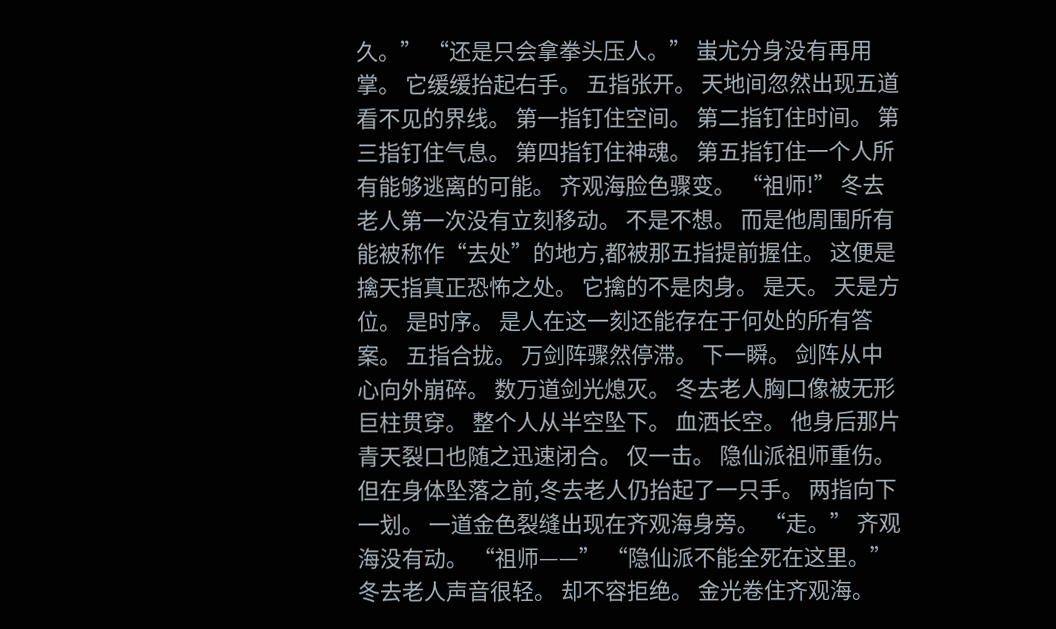久。” “还是只会拿拳头压人。” 蚩尤分身没有再用掌。 它缓缓抬起右手。 五指张开。 天地间忽然出现五道看不见的界线。 第一指钉住空间。 第二指钉住时间。 第三指钉住气息。 第四指钉住神魂。 第五指钉住一个人所有能够逃离的可能。 齐观海脸色骤变。 “祖师!” 冬去老人第一次没有立刻移动。 不是不想。 而是他周围所有能被称作“去处”的地方,都被那五指提前握住。 这便是擒天指真正恐怖之处。 它擒的不是肉身。 是天。 天是方位。 是时序。 是人在这一刻还能存在于何处的所有答案。 五指合拢。 万剑阵骤然停滞。 下一瞬。 剑阵从中心向外崩碎。 数万道剑光熄灭。 冬去老人胸口像被无形巨柱贯穿。 整个人从半空坠下。 血洒长空。 他身后那片青天裂口也随之迅速闭合。 仅一击。 隐仙派祖师重伤。 但在身体坠落之前,冬去老人仍抬起了一只手。 两指向下一划。 一道金色裂缝出现在齐观海身旁。 “走。” 齐观海没有动。 “祖师——” “隐仙派不能全死在这里。” 冬去老人声音很轻。 却不容拒绝。 金光卷住齐观海。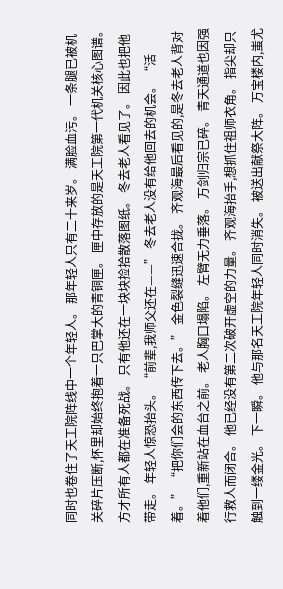同时也卷住了天工院阵线中一个年轻人。 那年轻人只有二十来岁。 满脸血污。 一条腿已被机关碎片压断,怀里却始终抱着一只巴掌大的青铜匣。 匣中存放的是天工院第一代机关核心图谱。 方才所有人都在准备死战。 只有他还在一块块捡拾散落图纸。 冬去老人看见了。 因此也把他带走。 年轻人惊恐抬头。 “前辈,我师父还在——” 冬去老人没有给他回去的机会。 “活着。” “把你们会的东西传下去。” 金色裂缝迅速合拢。 齐观海最后看见的,是冬去老人背对着他们,重新站在血台之前。 老人胸口塌陷。 左臂无力垂落。 万剑归宗已碎。 青天通道也因强行救人而闭合。 他已经没有第二次破开虚空的力量。 齐观海抬手,想抓住祖师衣角。 指尖却只触到一缕金光。 下一瞬。 他与那名天工院年轻人同时消失。 被送出献祭大阵。 万宝楼内,蚩尤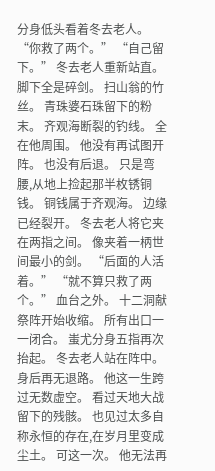分身低头看着冬去老人。 “你救了两个。” “自己留下。” 冬去老人重新站直。 脚下全是碎剑。 扫山翁的竹丝。 青珠婆石珠留下的粉末。 齐观海断裂的钓线。 全在他周围。 他没有再试图开阵。 也没有后退。 只是弯腰,从地上捡起那半枚锈铜钱。 铜钱属于齐观海。 边缘已经裂开。 冬去老人将它夹在两指之间。 像夹着一柄世间最小的剑。 “后面的人活着。” “就不算只救了两个。” 血台之外。 十二洞献祭阵开始收缩。 所有出口一一闭合。 蚩尤分身五指再次抬起。 冬去老人站在阵中。 身后再无退路。 他这一生跨过无数虚空。 看过天地大战留下的残骸。 也见过太多自称永恒的存在,在岁月里变成尘土。 可这一次。 他无法再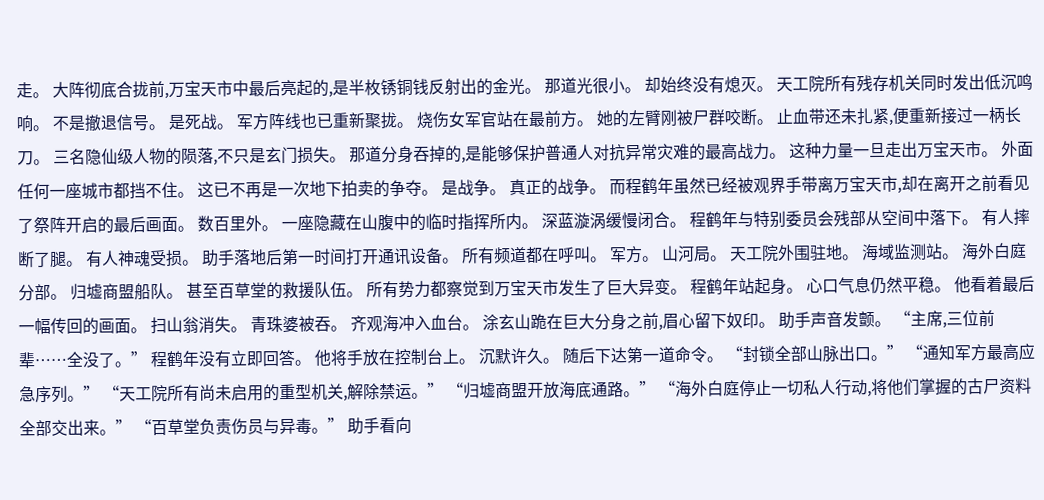走。 大阵彻底合拢前,万宝天市中最后亮起的,是半枚锈铜钱反射出的金光。 那道光很小。 却始终没有熄灭。 天工院所有残存机关同时发出低沉鸣响。 不是撤退信号。 是死战。 军方阵线也已重新聚拢。 烧伤女军官站在最前方。 她的左臂刚被尸群咬断。 止血带还未扎紧,便重新接过一柄长刀。 三名隐仙级人物的陨落,不只是玄门损失。 那道分身吞掉的,是能够保护普通人对抗异常灾难的最高战力。 这种力量一旦走出万宝天市。 外面任何一座城市都挡不住。 这已不再是一次地下拍卖的争夺。 是战争。 真正的战争。 而程鹤年虽然已经被观界手带离万宝天市,却在离开之前看见了祭阵开启的最后画面。 数百里外。 一座隐藏在山腹中的临时指挥所内。 深蓝漩涡缓慢闭合。 程鹤年与特别委员会残部从空间中落下。 有人摔断了腿。 有人神魂受损。 助手落地后第一时间打开通讯设备。 所有频道都在呼叫。 军方。 山河局。 天工院外围驻地。 海域监测站。 海外白庭分部。 归墟商盟船队。 甚至百草堂的救援队伍。 所有势力都察觉到万宝天市发生了巨大异变。 程鹤年站起身。 心口气息仍然平稳。 他看着最后一幅传回的画面。 扫山翁消失。 青珠婆被吞。 齐观海冲入血台。 涂玄山跪在巨大分身之前,眉心留下奴印。 助手声音发颤。 “主席,三位前辈……全没了。” 程鹤年没有立即回答。 他将手放在控制台上。 沉默许久。 随后下达第一道命令。 “封锁全部山脉出口。” “通知军方最高应急序列。” “天工院所有尚未启用的重型机关,解除禁运。” “归墟商盟开放海底通路。” “海外白庭停止一切私人行动,将他们掌握的古尸资料全部交出来。” “百草堂负责伤员与异毒。” 助手看向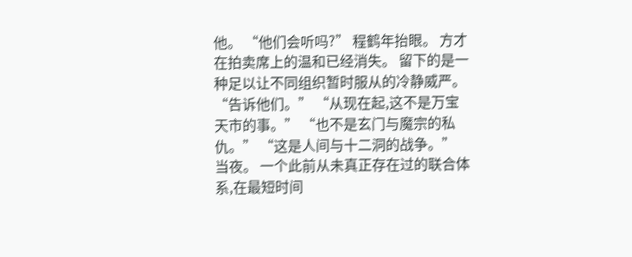他。 “他们会听吗?” 程鹤年抬眼。 方才在拍卖席上的温和已经消失。 留下的是一种足以让不同组织暂时服从的冷静威严。 “告诉他们。” “从现在起,这不是万宝天市的事。” “也不是玄门与魔宗的私仇。” “这是人间与十二洞的战争。” 当夜。 一个此前从未真正存在过的联合体系,在最短时间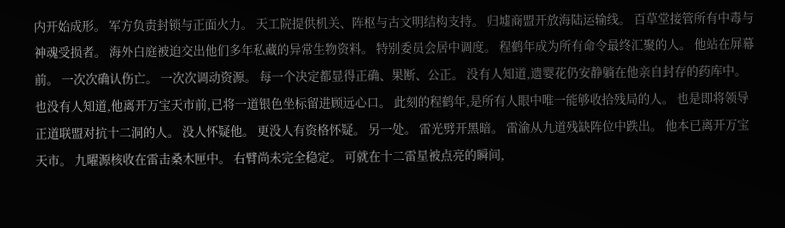内开始成形。 军方负责封锁与正面火力。 天工院提供机关、阵枢与古文明结构支持。 归墟商盟开放海陆运输线。 百草堂接管所有中毒与神魂受损者。 海外白庭被迫交出他们多年私藏的异常生物资料。 特别委员会居中调度。 程鹤年成为所有命令最终汇聚的人。 他站在屏幕前。 一次次确认伤亡。 一次次调动资源。 每一个决定都显得正确、果断、公正。 没有人知道,遗婴花仍安静躺在他亲自封存的药库中。 也没有人知道,他离开万宝天市前,已将一道银色坐标留进顾远心口。 此刻的程鹤年,是所有人眼中唯一能够收拾残局的人。 也是即将领导正道联盟对抗十二洞的人。 没人怀疑他。 更没人有资格怀疑。 另一处。 雷光劈开黑暗。 雷渝从九道残缺阵位中跌出。 他本已离开万宝天市。 九曜源核收在雷击桑木匣中。 右臂尚未完全稳定。 可就在十二雷星被点亮的瞬间,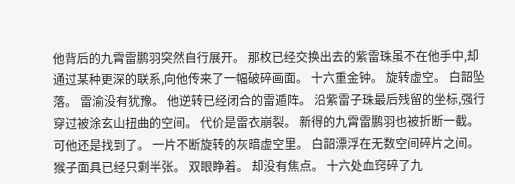他背后的九霄雷鹏羽突然自行展开。 那枚已经交换出去的紫雷珠虽不在他手中,却通过某种更深的联系,向他传来了一幅破碎画面。 十六重金钟。 旋转虚空。 白韶坠落。 雷渝没有犹豫。 他逆转已经闭合的雷遁阵。 沿紫雷子珠最后残留的坐标,强行穿过被涂玄山扭曲的空间。 代价是雷衣崩裂。 新得的九霄雷鹏羽也被折断一截。 可他还是找到了。 一片不断旋转的灰暗虚空里。 白韶漂浮在无数空间碎片之间。 猴子面具已经只剩半张。 双眼睁着。 却没有焦点。 十六处血窍碎了九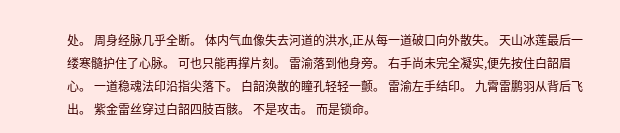处。 周身经脉几乎全断。 体内气血像失去河道的洪水,正从每一道破口向外散失。 天山冰莲最后一缕寒髓护住了心脉。 可也只能再撑片刻。 雷渝落到他身旁。 右手尚未完全凝实,便先按住白韶眉心。 一道稳魂法印沿指尖落下。 白韶涣散的瞳孔轻轻一颤。 雷渝左手结印。 九霄雷鹏羽从背后飞出。 紫金雷丝穿过白韶四肢百骸。 不是攻击。 而是锁命。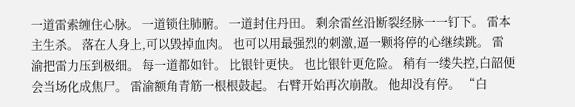一道雷索缠住心脉。 一道锁住肺腑。 一道封住丹田。 剩余雷丝沿断裂经脉一一钉下。 雷本主生杀。 落在人身上,可以毁掉血肉。 也可以用最强烈的刺激,逼一颗将停的心继续跳。 雷渝把雷力压到极细。 每一道都如针。 比银针更快。 也比银针更危险。 稍有一缕失控,白韶便会当场化成焦尸。 雷渝额角青筋一根根鼓起。 右臂开始再次崩散。 他却没有停。 “白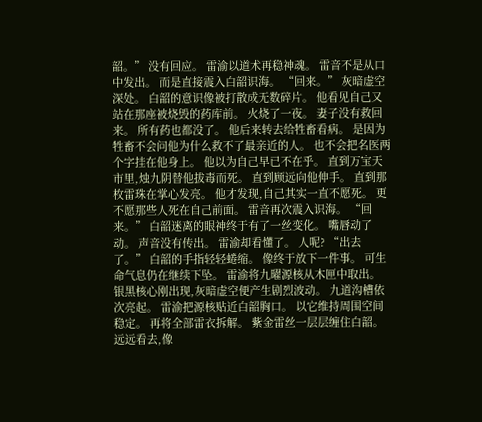韶。” 没有回应。 雷渝以道术再稳神魂。 雷音不是从口中发出。 而是直接震入白韶识海。 “回来。” 灰暗虚空深处。 白韶的意识像被打散成无数碎片。 他看见自己又站在那座被烧毁的药库前。 火烧了一夜。 妻子没有救回来。 所有药也都没了。 他后来转去给牲畜看病。 是因为牲畜不会问他为什么救不了最亲近的人。 也不会把名医两个字挂在他身上。 他以为自己早已不在乎。 直到万宝天市里,烛九阴替他拔毒而死。 直到顾远向他伸手。 直到那枚雷珠在掌心发亮。 他才发现,自己其实一直不愿死。 更不愿那些人死在自己前面。 雷音再次震入识海。 “回来。” 白韶迷离的眼神终于有了一丝变化。 嘴唇动了动。 声音没有传出。 雷渝却看懂了。 人呢? “出去了。” 白韶的手指轻轻蜷缩。 像终于放下一件事。 可生命气息仍在继续下坠。 雷渝将九曜源核从木匣中取出。 银黑核心刚出现,灰暗虚空便产生剧烈波动。 九道沟槽依次亮起。 雷渝把源核贴近白韶胸口。 以它维持周围空间稳定。 再将全部雷衣拆解。 紫金雷丝一层层缠住白韶。 远远看去,像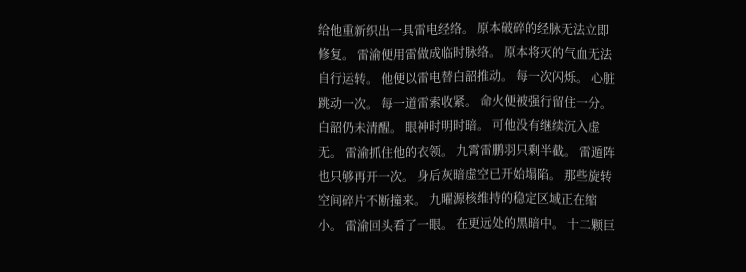给他重新织出一具雷电经络。 原本破碎的经脉无法立即修复。 雷渝便用雷做成临时脉络。 原本将灭的气血无法自行运转。 他便以雷电替白韶推动。 每一次闪烁。 心脏跳动一次。 每一道雷索收紧。 命火便被强行留住一分。 白韶仍未清醒。 眼神时明时暗。 可他没有继续沉入虚无。 雷渝抓住他的衣领。 九霄雷鹏羽只剩半截。 雷遁阵也只够再开一次。 身后灰暗虚空已开始塌陷。 那些旋转空间碎片不断撞来。 九曜源核维持的稳定区域正在缩小。 雷渝回头看了一眼。 在更远处的黑暗中。 十二颗巨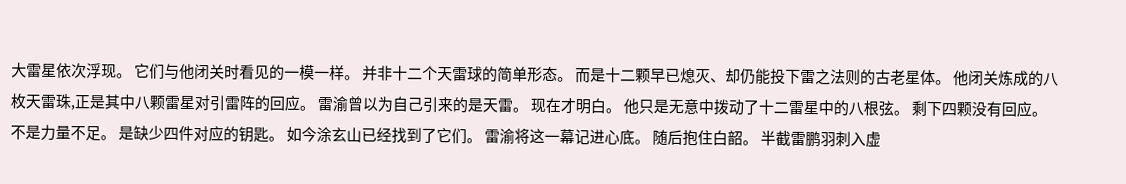大雷星依次浮现。 它们与他闭关时看见的一模一样。 并非十二个天雷球的简单形态。 而是十二颗早已熄灭、却仍能投下雷之法则的古老星体。 他闭关炼成的八枚天雷珠,正是其中八颗雷星对引雷阵的回应。 雷渝曾以为自己引来的是天雷。 现在才明白。 他只是无意中拨动了十二雷星中的八根弦。 剩下四颗没有回应。 不是力量不足。 是缺少四件对应的钥匙。 如今涂玄山已经找到了它们。 雷渝将这一幕记进心底。 随后抱住白韶。 半截雷鹏羽刺入虚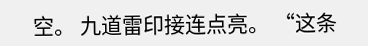空。 九道雷印接连点亮。 “这条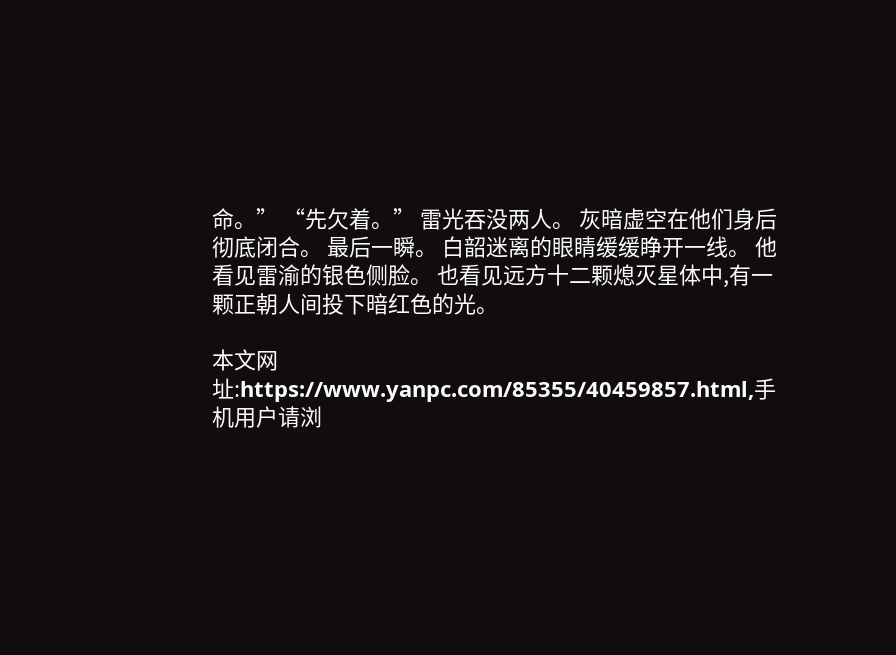命。” “先欠着。” 雷光吞没两人。 灰暗虚空在他们身后彻底闭合。 最后一瞬。 白韶迷离的眼睛缓缓睁开一线。 他看见雷渝的银色侧脸。 也看见远方十二颗熄灭星体中,有一颗正朝人间投下暗红色的光。

本文网址:https://www.yanpc.com/85355/40459857.html,手机用户请浏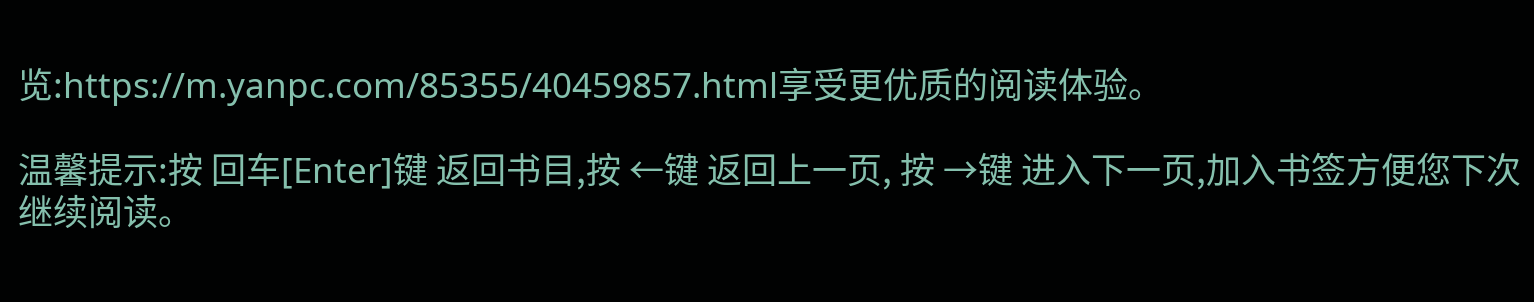览:https://m.yanpc.com/85355/40459857.html享受更优质的阅读体验。

温馨提示:按 回车[Enter]键 返回书目,按 ←键 返回上一页, 按 →键 进入下一页,加入书签方便您下次继续阅读。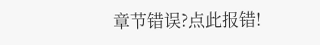章节错误?点此报错!